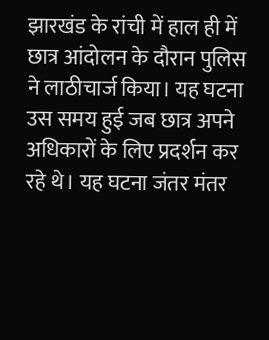झारखंड के रांची में हाल ही में छात्र आंदोलन के दौरान पुलिस ने लाठीचार्ज किया। यह घटना उस समय हुई जब छात्र अपने अधिकारों के लिए प्रदर्शन कर रहे थे। यह घटना जंतर मंतर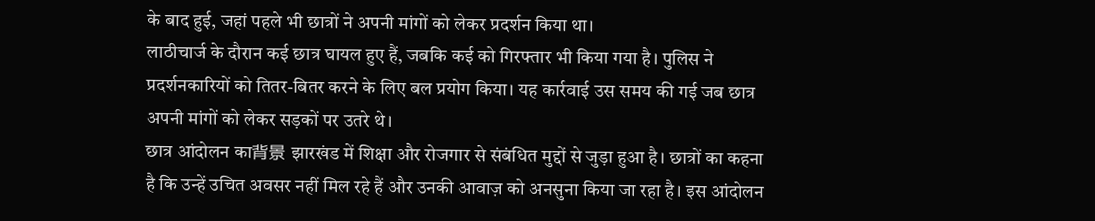के बाद हुई, जहां पहले भी छात्रों ने अपनी मांगों को लेकर प्रदर्शन किया था।
लाठीचार्ज के दौरान कई छात्र घायल हुए हैं, जबकि कई को गिरफ्तार भी किया गया है। पुलिस ने प्रदर्शनकारियों को तितर-बितर करने के लिए बल प्रयोग किया। यह कार्रवाई उस समय की गई जब छात्र अपनी मांगों को लेकर सड़कों पर उतरे थे।
छात्र आंदोलन का背景 झारखंड में शिक्षा और रोजगार से संबंधित मुद्दों से जुड़ा हुआ है। छात्रों का कहना है कि उन्हें उचित अवसर नहीं मिल रहे हैं और उनकी आवाज़ को अनसुना किया जा रहा है। इस आंदोलन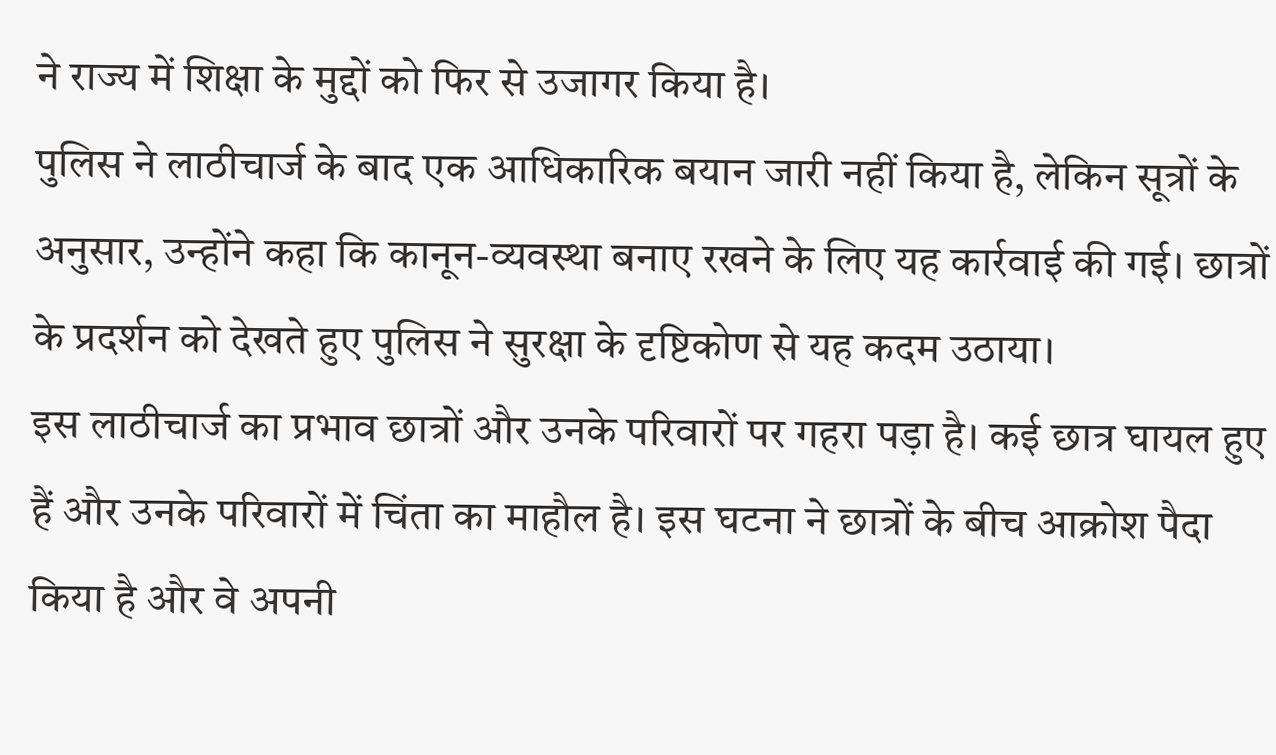ने राज्य में शिक्षा के मुद्दों को फिर से उजागर किया है।
पुलिस ने लाठीचार्ज के बाद एक आधिकारिक बयान जारी नहीं किया है, लेकिन सूत्रों के अनुसार, उन्होंने कहा कि कानून-व्यवस्था बनाए रखने के लिए यह कार्रवाई की गई। छात्रों के प्रदर्शन को देखते हुए पुलिस ने सुरक्षा के दृष्टिकोण से यह कदम उठाया।
इस लाठीचार्ज का प्रभाव छात्रों और उनके परिवारों पर गहरा पड़ा है। कई छात्र घायल हुए हैं और उनके परिवारों में चिंता का माहौल है। इस घटना ने छात्रों के बीच आक्रोश पैदा किया है और वे अपनी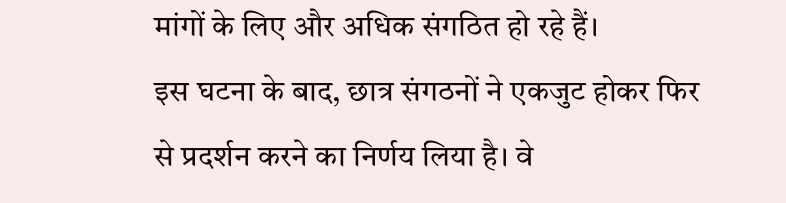मांगों के लिए और अधिक संगठित हो रहे हैं।
इस घटना के बाद, छात्र संगठनों ने एकजुट होकर फिर से प्रदर्शन करने का निर्णय लिया है। वे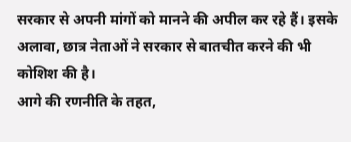सरकार से अपनी मांगों को मानने की अपील कर रहे हैं। इसके अलावा, छात्र नेताओं ने सरकार से बातचीत करने की भी कोशिश की है।
आगे की रणनीति के तहत,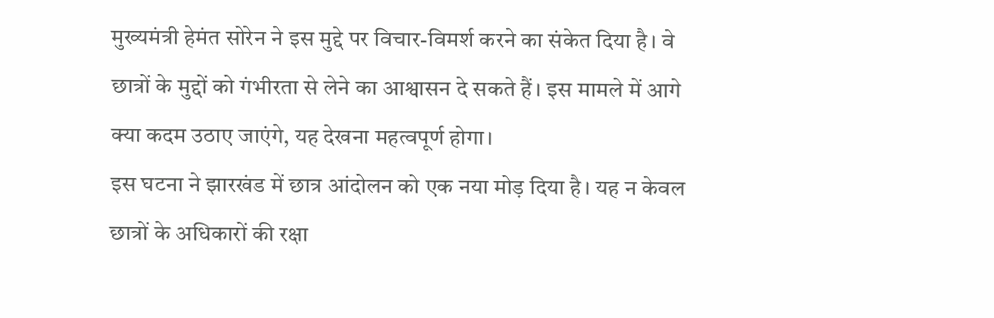मुख्यमंत्री हेमंत सोरेन ने इस मुद्दे पर विचार-विमर्श करने का संकेत दिया है। वे छात्रों के मुद्दों को गंभीरता से लेने का आश्वासन दे सकते हैं। इस मामले में आगे क्या कदम उठाए जाएंगे, यह देखना महत्वपूर्ण होगा।
इस घटना ने झारखंड में छात्र आंदोलन को एक नया मोड़ दिया है। यह न केवल छात्रों के अधिकारों की रक्षा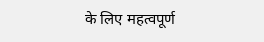के लिए महत्वपूर्ण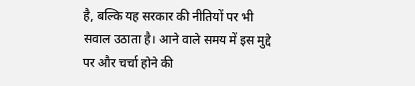है, बल्कि यह सरकार की नीतियों पर भी सवाल उठाता है। आने वाले समय में इस मुद्दे पर और चर्चा होने की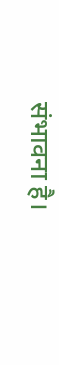संभावना है।